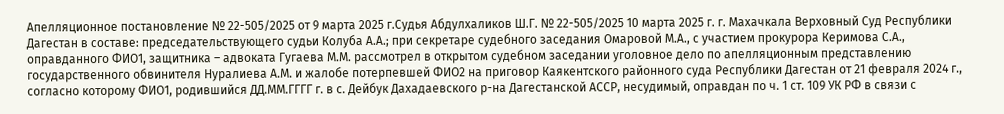Апелляционное постановление № 22-505/2025 от 9 марта 2025 г.Судья Абдулхаликов Ш.Г. № 22-505/2025 10 марта 2025 г. г. Махачкала Верховный Суд Республики Дагестан в составе: председательствующего судьи Колуба А.А.; при секретаре судебного заседания Омаровой М.А., с участием прокурора Керимова С.А., оправданного ФИО1, защитника – адвоката Гугаева М.М. рассмотрел в открытом судебном заседании уголовное дело по апелляционным представлению государственного обвинителя Нуралиева А.М. и жалобе потерпевшей ФИО2 на приговор Каякентского районного суда Республики Дагестан от 21 февраля 2024 г., согласно которому ФИО1, родившийся ДД.ММ.ГГГГ г. в с. Дейбук Дахадаевского р-на Дагестанской АССР, несудимый, оправдан по ч. 1 ст. 109 УК РФ в связи с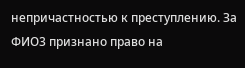непричастностью к преступлению. За ФИО3 признано право на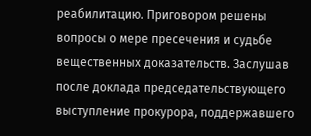реабилитацию. Приговором решены вопросы о мере пресечения и судьбе вещественных доказательств. Заслушав после доклада председательствующего выступление прокурора, поддержавшего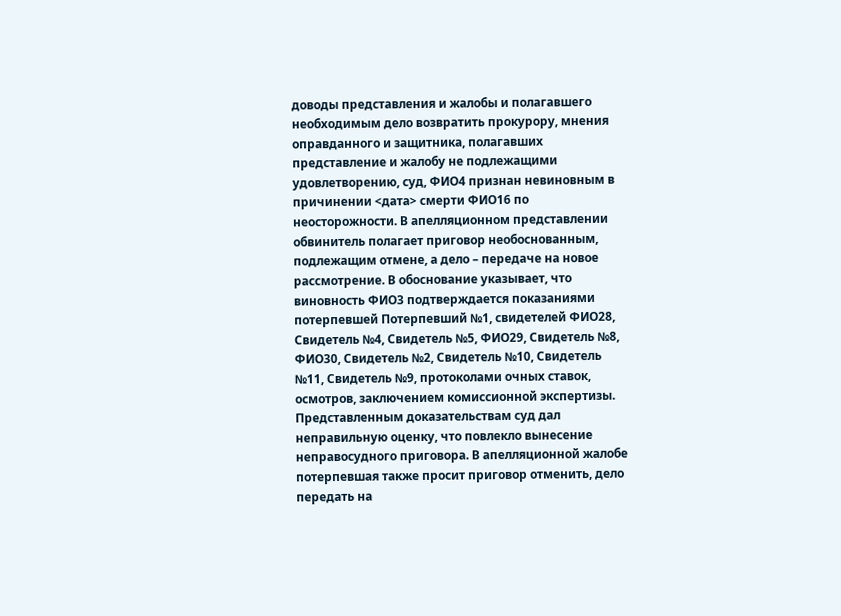доводы представления и жалобы и полагавшего необходимым дело возвратить прокурору, мнения оправданного и защитника, полагавших представление и жалобу не подлежащими удовлетворению, суд, ФИО4 признан невиновным в причинении <дата> смерти ФИО16 по неосторожности. В апелляционном представлении обвинитель полагает приговор необоснованным, подлежащим отмене, а дело – передаче на новое рассмотрение. В обоснование указывает, что виновность ФИО3 подтверждается показаниями потерпевшей Потерпевший №1, свидетелей ФИО28, Свидетель №4, Свидетель №5, ФИО29, Свидетель №8, ФИО30, Свидетель №2, Свидетель №10, Свидетель №11, Свидетель №9, протоколами очных ставок, осмотров, заключением комиссионной экспертизы. Представленным доказательствам суд дал неправильную оценку, что повлекло вынесение неправосудного приговора. В апелляционной жалобе потерпевшая также просит приговор отменить, дело передать на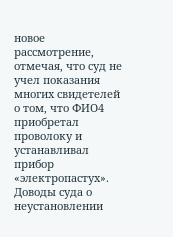новое рассмотрение, отмечая, что суд не учел показания многих свидетелей о том, что ФИО4 приобретал проволоку и устанавливал прибор «электропастух». Доводы суда о неустановлении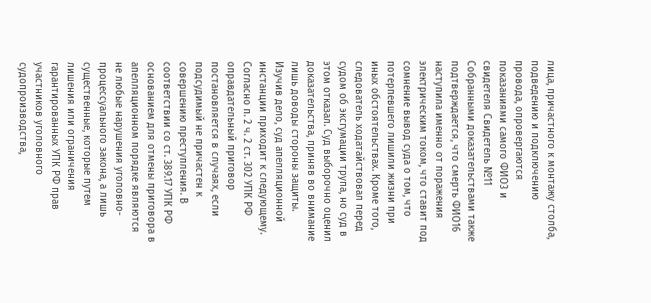лица, причастного к монтажу столба, подведению и подключению провода, опровергаются показаниями самого ФИО3 и свидетеля Свидетель №11 Собранными доказательствами также подтверждается, что смерть ФИО16 наступила именно от поражения электрическим током, что ставит под сомнение вывод суда о том, что потерпевшего лишили жизни при иных обстоятельствах. Кроме того, следователь ходатайствовал перед судом об эксгумации трупа, но суд в этом отказал. Суд выборочно оценил доказательства, приняв во внимание лишь доводы стороны защиты. Изучив дело, суд апелляционной инстанции приходит к следующему. Согласно п. 2 ч. 2 ст. 302 УПК РФ оправдательный приговор постановляется в случаях, если подсудимый не причастен к совершению преступления. В соответствии со ст. 389.17 УПК РФ основанием для отмены приговора в апелляционном порядке являются не любые нарушения уголовно-процессуального закона, а лишь существенные, которые путем лишения или ограничения гарантированных УПК РФ прав участников уголовного судопроизводства,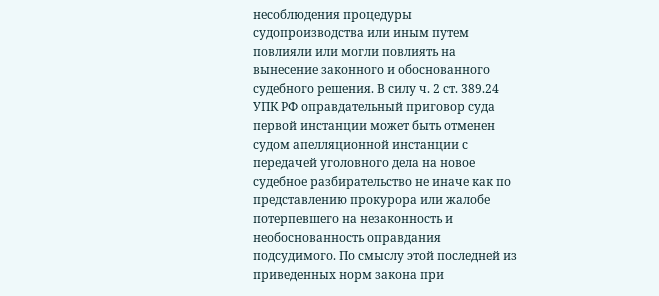несоблюдения процедуры судопроизводства или иным путем повлияли или могли повлиять на вынесение законного и обоснованного судебного решения. В силу ч. 2 ст. 389.24 УПК РФ оправдательный приговор суда первой инстанции может быть отменен судом апелляционной инстанции с передачей уголовного дела на новое судебное разбирательство не иначе как по представлению прокурора или жалобе потерпевшего на незаконность и необоснованность оправдания подсудимого. По смыслу этой последней из приведенных норм закона при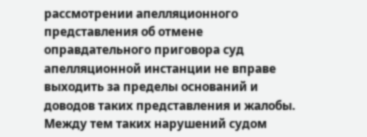рассмотрении апелляционного представления об отмене оправдательного приговора суд апелляционной инстанции не вправе выходить за пределы оснований и доводов таких представления и жалобы. Между тем таких нарушений судом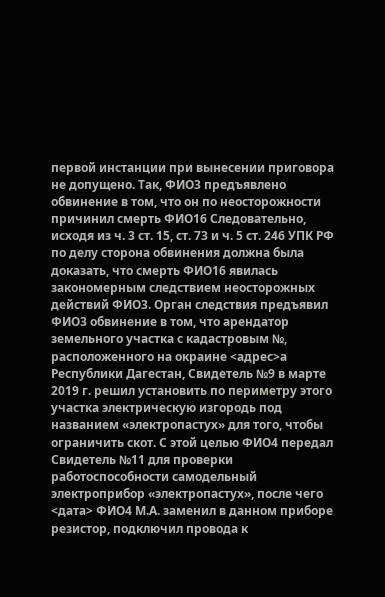первой инстанции при вынесении приговора не допущено. Так, ФИО3 предъявлено обвинение в том, что он по неосторожности причинил смерть ФИО16 Следовательно, исходя из ч. 3 ст. 15, ст. 73 и ч. 5 ст. 246 УПК РФ по делу сторона обвинения должна была доказать, что смерть ФИО16 явилась закономерным следствием неосторожных действий ФИО3. Орган следствия предъявил ФИО3 обвинение в том, что арендатор земельного участка с кадастровым №, расположенного на окраине <адрес>а Республики Дагестан, Свидетель №9 в марте 2019 г. решил установить по периметру этого участка электрическую изгородь под названием «электропастух» для того, чтобы ограничить скот. С этой целью ФИО4 передал Свидетель №11 для проверки работоспособности самодельный электроприбор «электропастух», после чего <дата> ФИО4 М.А. заменил в данном приборе резистор, подключил провода к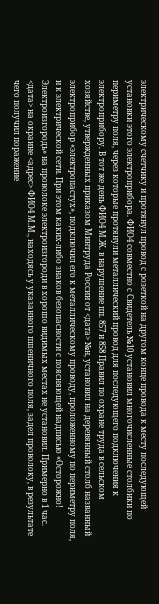электрическому счетчику и протянул провод с розеткой на другом конце провода к месту последующей установки этого электроприбора. ФИО4 совместно с Свидетель №10 установил многочисленные столбики по периметру поля, через которые протянули металлический провод для последующего подключения к электроприбору. В тот же день ФИО4 М.Ж. в нарушение пп. 857 и 858 Правил по охране труда в сельском хозяйстве, утвержденных приказом Минтруда России от <дата> №н, установил на деревянный столб названный электроприбор «электропастух», подключил его к металлическому проводу, проложенному по периметру поля, и к электрической сети. При этом каких-либо знаков безопасности с поясняющей надписью «Осторожно! Электроизгородь» на проволоке электроизгороди в хорошо видимых местах не установил. Примерно в 1 час. <дата> на окраине <адрес> ФИО4 М.М., находясь у указанного пшеничного поля, задел проволоку, в результате чего получил поражение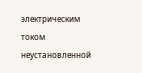электрическим током неустановленной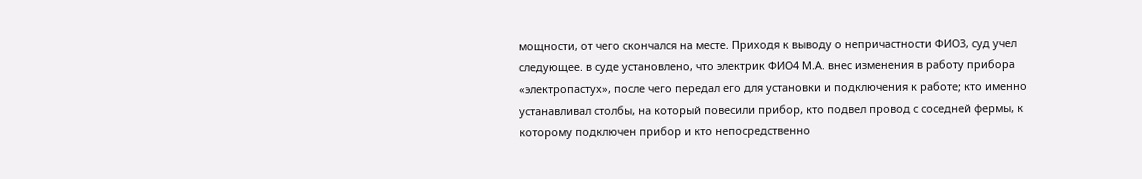мощности, от чего скончался на месте. Приходя к выводу о непричастности ФИО3, суд учел следующее. в суде установлено, что электрик ФИО4 М.А. внес изменения в работу прибора «электропастух», после чего передал его для установки и подключения к работе; кто именно устанавливал столбы, на который повесили прибор, кто подвел провод с соседней фермы, к которому подключен прибор и кто непосредственно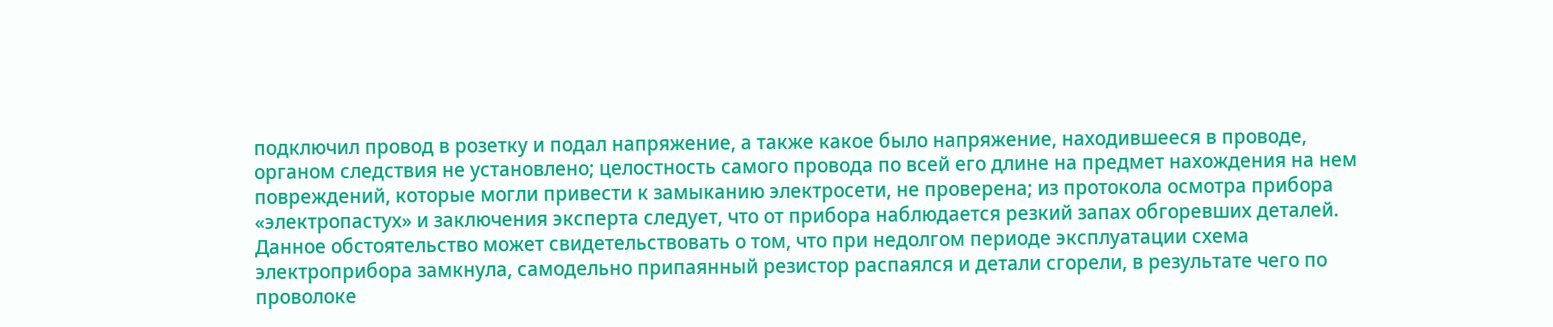подключил провод в розетку и подал напряжение, а также какое было напряжение, находившееся в проводе, органом следствия не установлено; целостность самого провода по всей его длине на предмет нахождения на нем повреждений, которые могли привести к замыканию электросети, не проверена; из протокола осмотра прибора «электропастух» и заключения эксперта следует, что от прибора наблюдается резкий запах обгоревших деталей. Данное обстоятельство может свидетельствовать о том, что при недолгом периоде эксплуатации схема электроприбора замкнула, самодельно припаянный резистор распаялся и детали сгорели, в результате чего по проволоке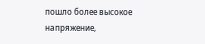пошло более высокое напряжение,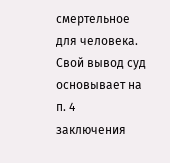смертельное для человека. Свой вывод суд основывает на п. 4 заключения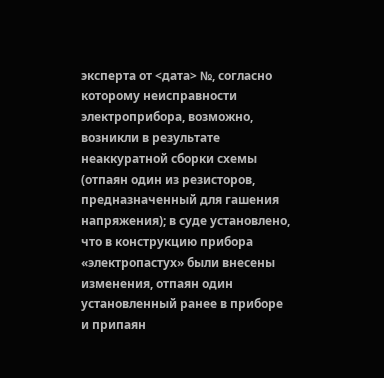эксперта от <дата> №, согласно которому неисправности электроприбора, возможно, возникли в результате неаккуратной сборки схемы (отпаян один из резисторов, предназначенный для гашения напряжения); в суде установлено, что в конструкцию прибора «электропастух» были внесены изменения, отпаян один установленный ранее в приборе и припаян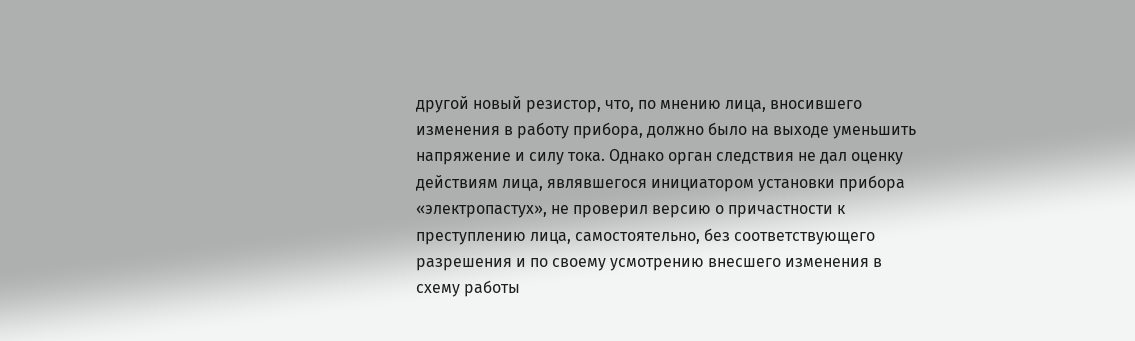другой новый резистор, что, по мнению лица, вносившего изменения в работу прибора, должно было на выходе уменьшить напряжение и силу тока. Однако орган следствия не дал оценку действиям лица, являвшегося инициатором установки прибора «электропастух», не проверил версию о причастности к преступлению лица, самостоятельно, без соответствующего разрешения и по своему усмотрению внесшего изменения в схему работы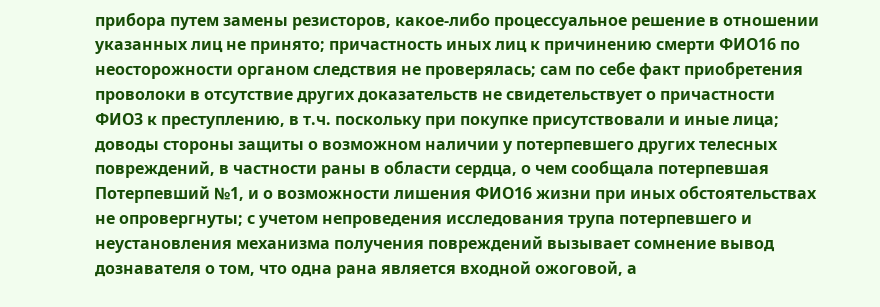прибора путем замены резисторов, какое-либо процессуальное решение в отношении указанных лиц не принято; причастность иных лиц к причинению смерти ФИО16 по неосторожности органом следствия не проверялась; сам по себе факт приобретения проволоки в отсутствие других доказательств не свидетельствует о причастности ФИО3 к преступлению, в т.ч. поскольку при покупке присутствовали и иные лица; доводы стороны защиты о возможном наличии у потерпевшего других телесных повреждений, в частности раны в области сердца, о чем сообщала потерпевшая Потерпевший №1, и о возможности лишения ФИО16 жизни при иных обстоятельствах не опровергнуты; с учетом непроведения исследования трупа потерпевшего и неустановления механизма получения повреждений вызывает сомнение вывод дознавателя о том, что одна рана является входной ожоговой, а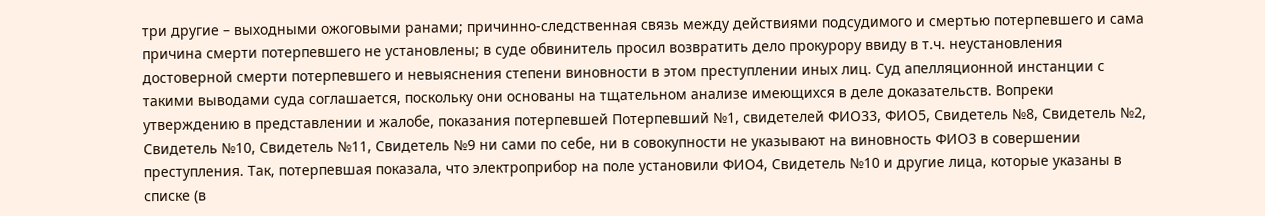три другие – выходными ожоговыми ранами; причинно-следственная связь между действиями подсудимого и смертью потерпевшего и сама причина смерти потерпевшего не установлены; в суде обвинитель просил возвратить дело прокурору ввиду в т.ч. неустановления достоверной смерти потерпевшего и невыяснения степени виновности в этом преступлении иных лиц. Суд апелляционной инстанции с такими выводами суда соглашается, поскольку они основаны на тщательном анализе имеющихся в деле доказательств. Вопреки утверждению в представлении и жалобе, показания потерпевшей Потерпевший №1, свидетелей ФИО33, ФИО5, Свидетель №8, Свидетель №2, Свидетель №10, Свидетель №11, Свидетель №9 ни сами по себе, ни в совокупности не указывают на виновность ФИО3 в совершении преступления. Так, потерпевшая показала, что электроприбор на поле установили ФИО4, Свидетель №10 и другие лица, которые указаны в списке (в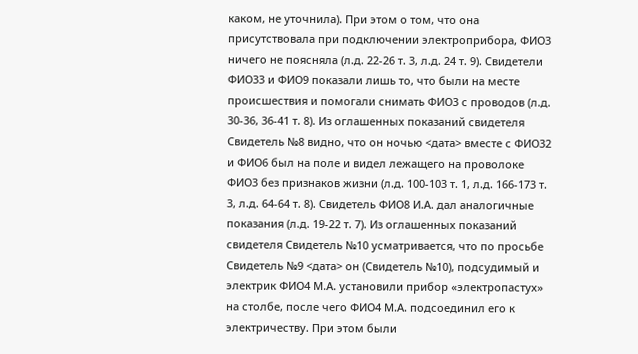каком, не уточнила). При этом о том, что она присутствовала при подключении электроприбора, ФИО3 ничего не поясняла (л.д. 22-26 т. 3, л.д. 24 т. 9). Свидетели ФИО33 и ФИО9 показали лишь то, что были на месте происшествия и помогали снимать ФИО3 с проводов (л.д. 30-36, 36-41 т. 8). Из оглашенных показаний свидетеля Свидетель №8 видно, что он ночью <дата> вместе с ФИО32 и ФИО6 был на поле и видел лежащего на проволоке ФИО3 без признаков жизни (л.д. 100-103 т. 1, л.д. 166-173 т. 3, л.д. 64-64 т. 8). Свидетель ФИО8 И.А. дал аналогичные показания (л.д. 19-22 т. 7). Из оглашенных показаний свидетеля Свидетель №10 усматривается, что по просьбе Свидетель №9 <дата> он (Свидетель №10), подсудимый и электрик ФИО4 М.А. установили прибор «электропастух» на столбе, после чего ФИО4 М.А. подсоединил его к электричеству. При этом были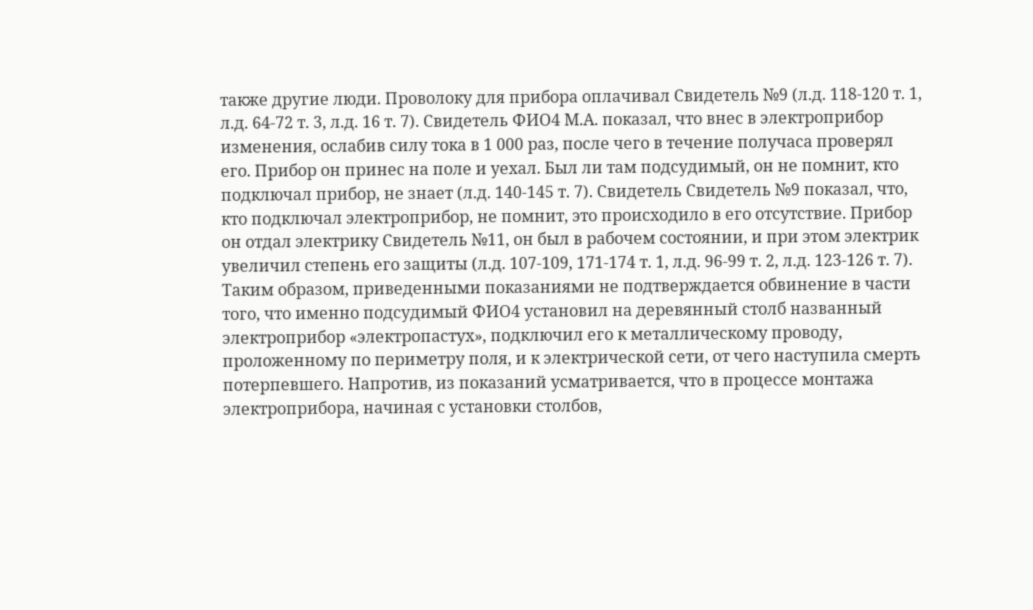также другие люди. Проволоку для прибора оплачивал Свидетель №9 (л.д. 118-120 т. 1, л.д. 64-72 т. 3, л.д. 16 т. 7). Свидетель ФИО4 М.А. показал, что внес в электроприбор изменения, ослабив силу тока в 1 000 раз, после чего в течение получаса проверял его. Прибор он принес на поле и уехал. Был ли там подсудимый, он не помнит, кто подключал прибор, не знает (л.д. 140-145 т. 7). Свидетель Свидетель №9 показал, что, кто подключал электроприбор, не помнит, это происходило в его отсутствие. Прибор он отдал электрику Свидетель №11, он был в рабочем состоянии, и при этом электрик увеличил степень его защиты (л.д. 107-109, 171-174 т. 1, л.д. 96-99 т. 2, л.д. 123-126 т. 7). Таким образом, приведенными показаниями не подтверждается обвинение в части того, что именно подсудимый ФИО4 установил на деревянный столб названный электроприбор «электропастух», подключил его к металлическому проводу, проложенному по периметру поля, и к электрической сети, от чего наступила смерть потерпевшего. Напротив, из показаний усматривается, что в процессе монтажа электроприбора, начиная с установки столбов,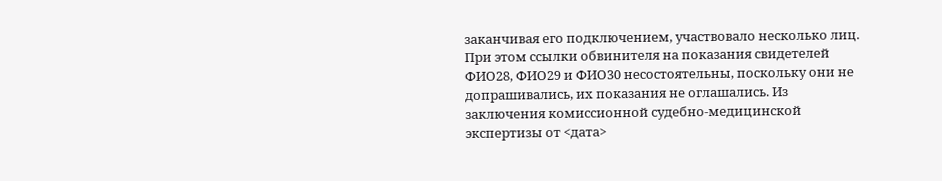заканчивая его подключением, участвовало несколько лиц. При этом ссылки обвинителя на показания свидетелей ФИО28, ФИО29 и ФИО30 несостоятельны, поскольку они не допрашивались, их показания не оглашались. Из заключения комиссионной судебно-медицинской экспертизы от <дата>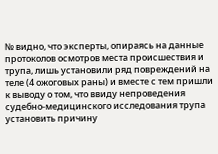№ видно, что эксперты, опираясь на данные протоколов осмотров места происшествия и трупа, лишь установили ряд повреждений на теле (4 ожоговых раны) и вместе с тем пришли к выводу о том, что ввиду непроведения судебно-медицинского исследования трупа установить причину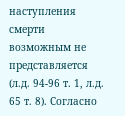наступления смерти возможным не представляется (л.д. 94-96 т. 1, л.д. 65 т. 8). Согласно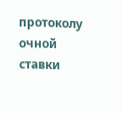протоколу очной ставки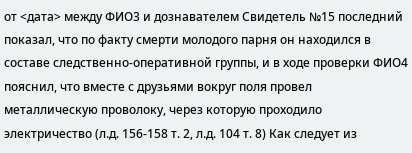от <дата> между ФИО3 и дознавателем Свидетель №15 последний показал, что по факту смерти молодого парня он находился в составе следственно-оперативной группы, и в ходе проверки ФИО4 пояснил, что вместе с друзьями вокруг поля провел металлическую проволоку, через которую проходило электричество (л.д. 156-158 т. 2, л.д. 104 т. 8) Как следует из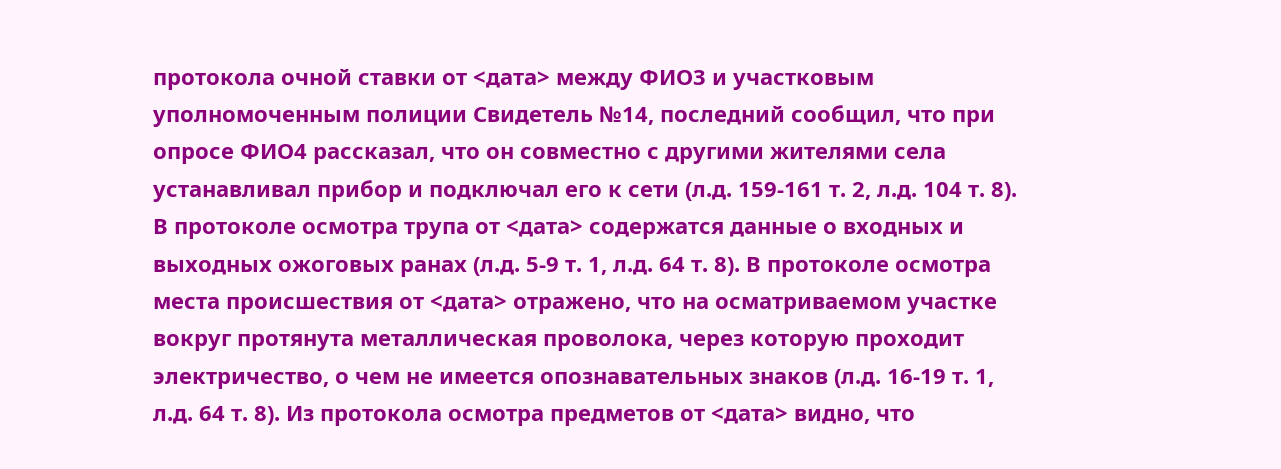протокола очной ставки от <дата> между ФИО3 и участковым уполномоченным полиции Свидетель №14, последний сообщил, что при опросе ФИО4 рассказал, что он совместно с другими жителями села устанавливал прибор и подключал его к сети (л.д. 159-161 т. 2, л.д. 104 т. 8). В протоколе осмотра трупа от <дата> содержатся данные о входных и выходных ожоговых ранах (л.д. 5-9 т. 1, л.д. 64 т. 8). В протоколе осмотра места происшествия от <дата> отражено, что на осматриваемом участке вокруг протянута металлическая проволока, через которую проходит электричество, о чем не имеется опознавательных знаков (л.д. 16-19 т. 1, л.д. 64 т. 8). Из протокола осмотра предметов от <дата> видно, что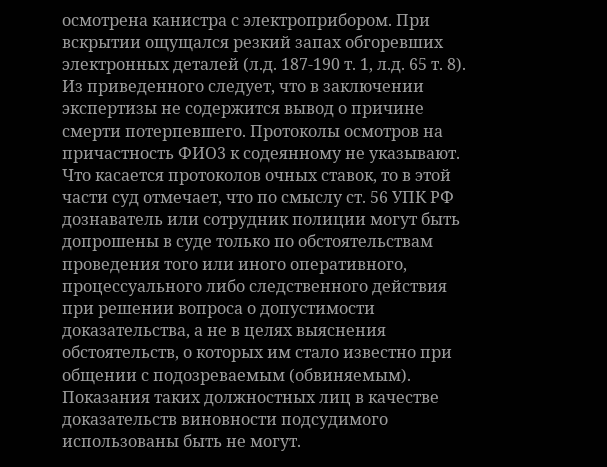осмотрена канистра с электроприбором. При вскрытии ощущался резкий запах обгоревших электронных деталей (л.д. 187-190 т. 1, л.д. 65 т. 8). Из приведенного следует, что в заключении экспертизы не содержится вывод о причине смерти потерпевшего. Протоколы осмотров на причастность ФИО3 к содеянному не указывают. Что касается протоколов очных ставок, то в этой части суд отмечает, что по смыслу ст. 56 УПК РФ дознаватель или сотрудник полиции могут быть допрошены в суде только по обстоятельствам проведения того или иного оперативного, процессуального либо следственного действия при решении вопроса о допустимости доказательства, а не в целях выяснения обстоятельств, о которых им стало известно при общении с подозреваемым (обвиняемым). Показания таких должностных лиц в качестве доказательств виновности подсудимого использованы быть не могут.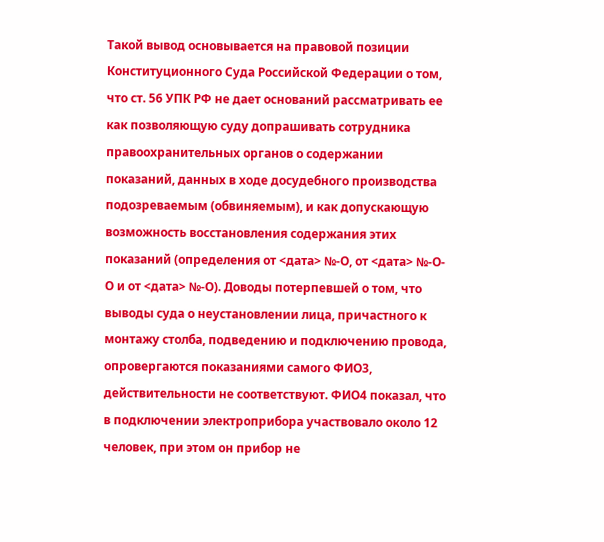Такой вывод основывается на правовой позиции Конституционного Суда Российской Федерации о том, что ст. 56 УПК РФ не дает оснований рассматривать ее как позволяющую суду допрашивать сотрудника правоохранительных органов о содержании показаний, данных в ходе досудебного производства подозреваемым (обвиняемым), и как допускающую возможность восстановления содержания этих показаний (определения от <дата> №-О, от <дата> №-О-О и от <дата> №-О). Доводы потерпевшей о том, что выводы суда о неустановлении лица, причастного к монтажу столба, подведению и подключению провода, опровергаются показаниями самого ФИО3, действительности не соответствуют. ФИО4 показал, что в подключении электроприбора участвовало около 12 человек, при этом он прибор не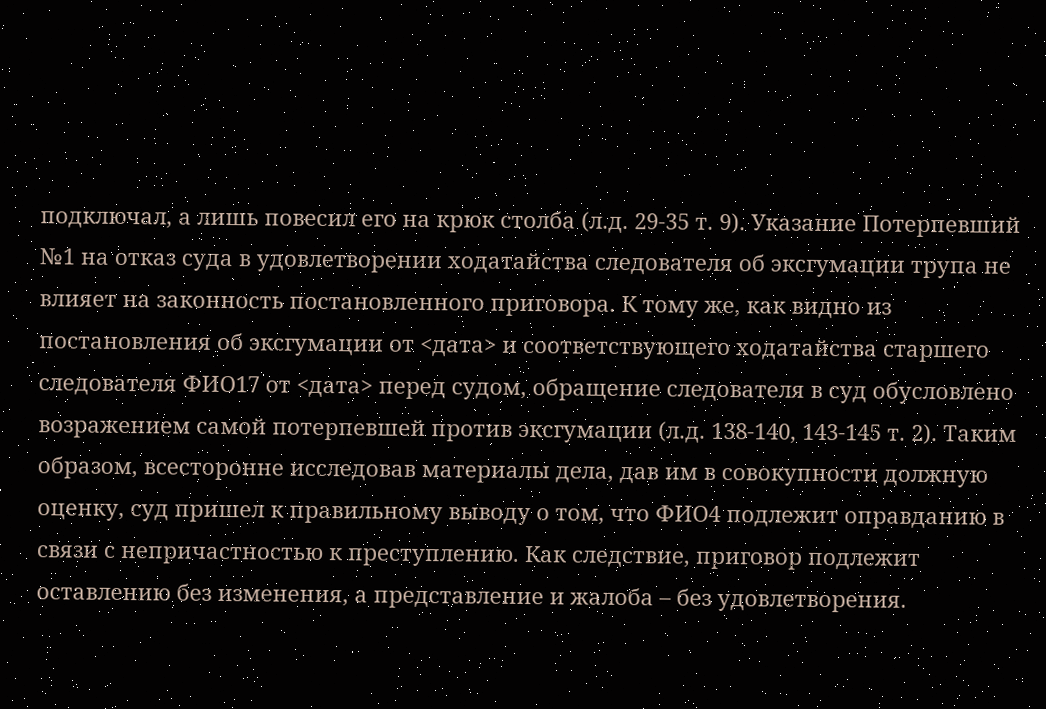подключал, а лишь повесил его на крюк столба (л.д. 29-35 т. 9). Указание Потерпевший №1 на отказ суда в удовлетворении ходатайства следователя об эксгумации трупа не влияет на законность постановленного приговора. К тому же, как видно из постановления об эксгумации от <дата> и соответствующего ходатайства старшего следователя ФИО17 от <дата> перед судом, обращение следователя в суд обусловлено возражением самой потерпевшей против эксгумации (л.д. 138-140, 143-145 т. 2). Таким образом, всесторонне исследовав материалы дела, дав им в совокупности должную оценку, суд пришел к правильному выводу о том, что ФИО4 подлежит оправданию в связи с непричастностью к преступлению. Как следствие, приговор подлежит оставлению без изменения, а представление и жалоба – без удовлетворения.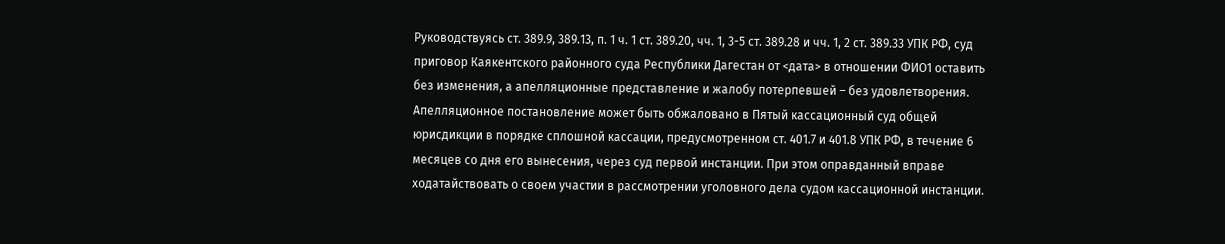Руководствуясь ст. 389.9, 389.13, п. 1 ч. 1 ст. 389.20, чч. 1, 3-5 ст. 389.28 и чч. 1, 2 ст. 389.33 УПК РФ, суд приговор Каякентского районного суда Республики Дагестан от <дата> в отношении ФИО1 оставить без изменения, а апелляционные представление и жалобу потерпевшей – без удовлетворения. Апелляционное постановление может быть обжаловано в Пятый кассационный суд общей юрисдикции в порядке сплошной кассации, предусмотренном ст. 401.7 и 401.8 УПК РФ, в течение 6 месяцев со дня его вынесения, через суд первой инстанции. При этом оправданный вправе ходатайствовать о своем участии в рассмотрении уголовного дела судом кассационной инстанции.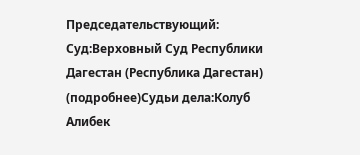Председательствующий: Суд:Верховный Суд Республики Дагестан (Республика Дагестан) (подробнее)Судьи дела:Колуб Алибек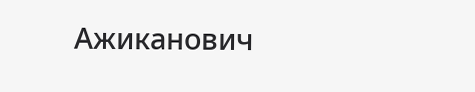Ажиканович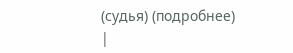(судья) (подробнее) |